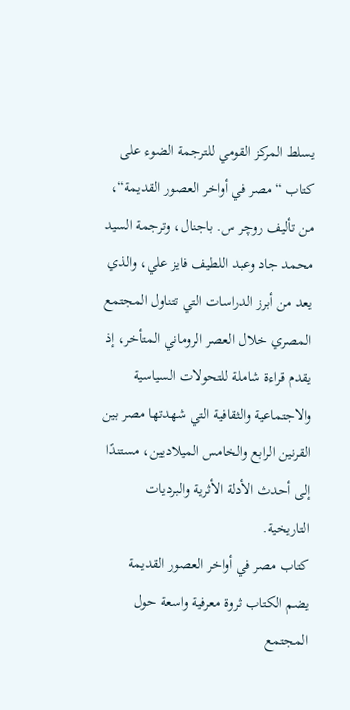يسلط المركز القومي للترجمة الضوء على كتاب “مصر في أواخر العصور القديمة“، من تأليف روچر س. باجنال، وترجمة السيد محمد جاد وعبد اللطيف فايز علي، والذي يعد من أبرز الدراسات التي تتناول المجتمع المصري خلال العصر الروماني المتأخر، إذ يقدم قراءة شاملة للتحولات السياسية والاجتماعية والثقافية التي شهدتها مصر بين القرنين الرابع والخامس الميلاديين، مستندًا إلى أحدث الأدلة الأثرية والبرديات التاريخية.
كتاب مصر في أواخر العصور القديمة
يضم الكتاب ثروة معرفية واسعة حول المجتمع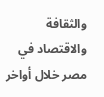والثقافة والاقتصاد في مصر خلال أواخر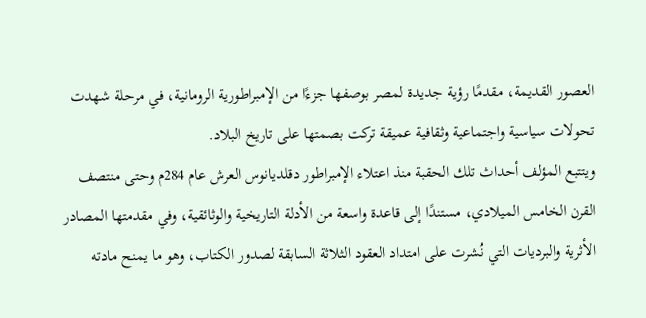العصور القديمة، مقدمًا رؤية جديدة لمصر بوصفها جزءًا من الإمبراطورية الرومانية، في مرحلة شهدت تحولات سياسية واجتماعية وثقافية عميقة تركت بصمتها على تاريخ البلاد.
ويتتبع المؤلف أحداث تلك الحقبة منذ اعتلاء الإمبراطور دقلديانوس العرش عام 284م وحتى منتصف القرن الخامس الميلادي، مستندًا إلى قاعدة واسعة من الأدلة التاريخية والوثائقية، وفي مقدمتها المصادر الأثرية والبرديات التي نُشرت على امتداد العقود الثلاثة السابقة لصدور الكتاب، وهو ما يمنح مادته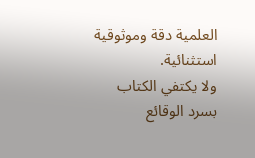العلمية دقة وموثوقية استثنائية.
ولا يكتفي الكتاب بسرد الوقائع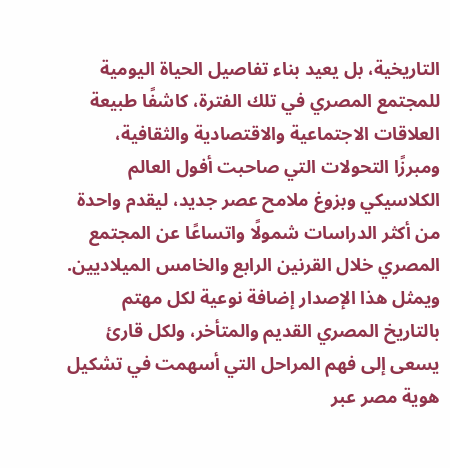التاريخية، بل يعيد بناء تفاصيل الحياة اليومية للمجتمع المصري في تلك الفترة، كاشفًا طبيعة العلاقات الاجتماعية والاقتصادية والثقافية، ومبرزًا التحولات التي صاحبت أفول العالم الكلاسيكي وبزوغ ملامح عصر جديد، ليقدم واحدة من أكثر الدراسات شمولًا واتساعًا عن المجتمع المصري خلال القرنين الرابع والخامس الميلاديين.
ويمثل هذا الإصدار إضافة نوعية لكل مهتم بالتاريخ المصري القديم والمتأخر، ولكل قارئ يسعى إلى فهم المراحل التي أسهمت في تشكيل هوية مصر عبر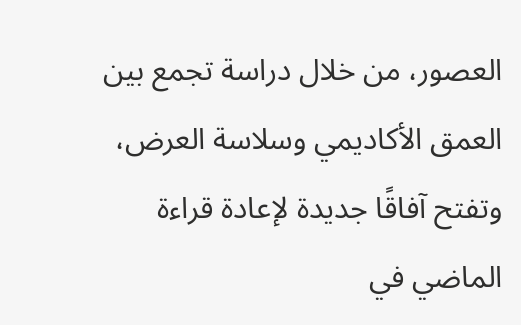العصور، من خلال دراسة تجمع بين العمق الأكاديمي وسلاسة العرض، وتفتح آفاقًا جديدة لإعادة قراءة الماضي في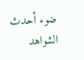ضوء أحدث الشواهد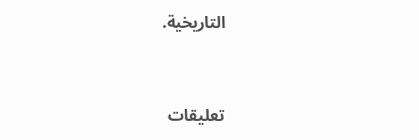التاريخية.


تعليقات